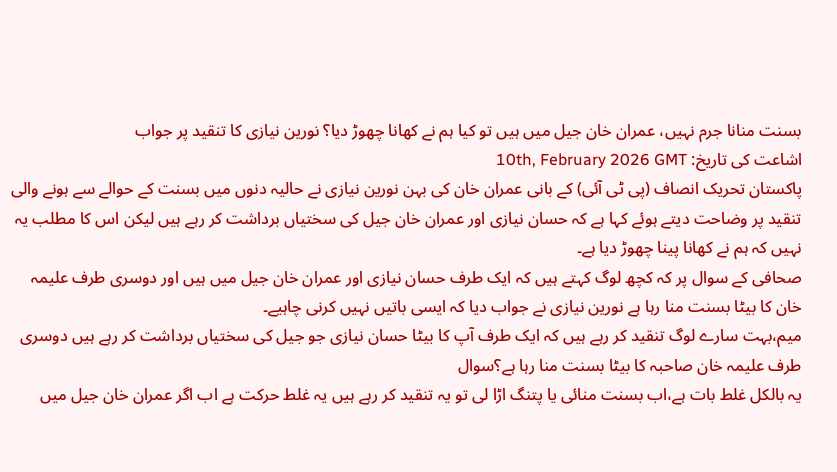بسنت منانا جرم نہیں، عمران خان جیل میں ہیں تو کیا ہم نے کھانا چھوڑ دیا؟ نورین نیازی کا تنقید پر جواب
اشاعت کی تاریخ: 10th, February 2026 GMT
پاکستان تحریک انصاف (پی ٹی آئی) کے بانی عمران خان کی بہن نورین نیازی نے حالیہ دنوں میں بسنت کے حوالے سے ہونے والی تنقید پر وضاحت دیتے ہوئے کہا ہے کہ حسان نیازی اور عمران خان جیل کی سختیاں برداشت کر رہے ہیں لیکن اس کا مطلب یہ نہیں کہ ہم نے کھانا پینا چھوڑ دیا ہے۔
صحافی کے سوال پر کہ کچھ لوگ کہتے ہیں کہ ایک طرف حسان نیازی اور عمران خان جیل میں ہیں اور دوسری طرف علیمہ خان کا بیٹا بسنت منا رہا ہے نورین نیازی نے جواب دیا کہ ایسی باتیں نہیں کرنی چاہیے۔
میم،بہت سارے لوگ تنقید کر رہے ہیں کہ ایک طرف آپ کا بیٹا حسان نیازی جو جیل کی سختیاں برداشت کر رہے ہیں دوسری طرف علیمہ خان صاحبہ کا بیٹا بسنت منا رہا ہے؟سوال
یہ بالکل غلط بات ہے،اب بسنت منائی یا پتنگ اڑا لی تو یہ تنقید کر رہے ہیں یہ غلط حرکت ہے اب اگر عمران خان جیل میں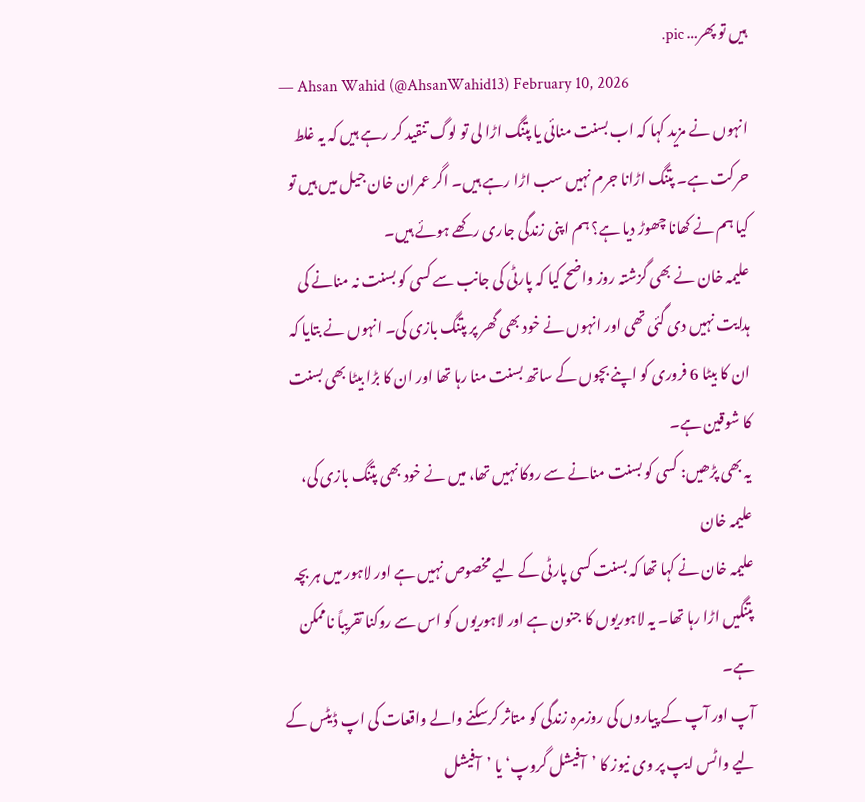ہیں تو پھر… pic.
— Ahsan Wahid (@AhsanWahid13) February 10, 2026
انہوں نے مزید کہا کہ اب بسنت منائی یا پتنگ اڑا لی تو لوگ تنقید کر رہے ہیں کہ یہ غلط حرکت ہے۔ پتنگ اڑانا جرم نہیں سب اڑا رہے ہیں۔ اگر عمران خان جیل میں ہیں تو کیا ہم نے کھانا چھوڑ دیا ہے؟ ہم اپنی زندگی جاری رکھے ہوئے ہیں۔
علیمہ خان نے بھی گزشتہ روز واضح کیا کہ پارٹی کی جانب سے کسی کو بسنت نہ منانے کی ہدایت نہیں دی گئی تھی اور انہوں نے خود بھی گھر پر پتنگ بازی کی۔ انہوں نے بتایا کہ ان کا بیٹا 6 فروری کو اپنے بچوں کے ساتھ بسنت منا رہا تھا اور ان کا بڑا بیٹا بھی بسنت کا شوقین ہے۔
یہ بھی پڑھیں: کسی کو بسنت منانے سے روکا نہیں تھا، میں نے خود بھی پتنگ بازی کی، علیمہ خان
علیمہ خان نے کہا تھا کہ بسنت کسی پارٹی کے لیے مخصوص نہیں ہے اور لاہور میں ہر بچہ پتنگیں اڑا رہا تھا۔ یہ لاہوریوں کا جنون ہے اور لاہوریوں کو اس سے روکنا تقریباً ناممکن ہے۔
آپ اور آپ کے پیاروں کی روزمرہ زندگی کو متاثر کرسکنے والے واقعات کی اپ ڈیٹس کے لیے واٹس ایپ پر وی نیوز کا ’آفیشل گروپ‘ یا ’آفیشل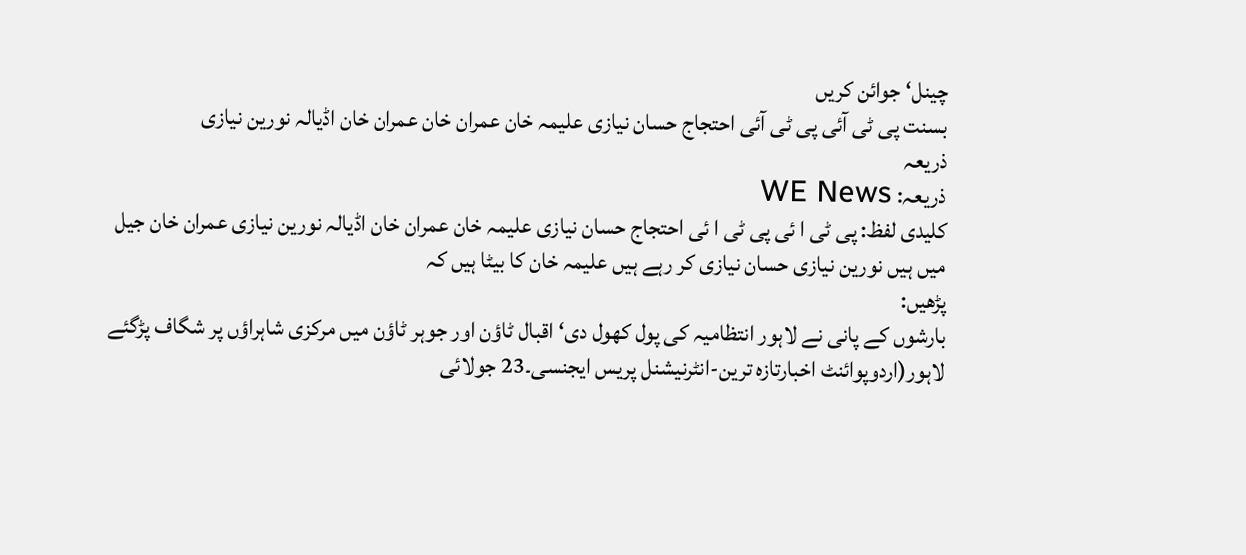چینل‘ جوائن کریں
بسنت پی ٹی آئی پی ٹی آئی احتجاج حسان نیازی علیمہ خان عمران خان عمران خان اڈیالہ نورین نیازی
ذریعہ
ذریعہ: WE News
کلیدی لفظ: پی ٹی ا ئی پی ٹی ا ئی احتجاج حسان نیازی علیمہ خان عمران خان اڈیالہ نورین نیازی عمران خان جیل میں ہیں نورین نیازی حسان نیازی کر رہے ہیں علیمہ خان کا بیٹا ہیں کہ
پڑھیں:
بارشوں کے پانی نے لاہور انتظامیہ کی پول کھول دی‘ اقبال ٹاؤن اور جوہر ٹاؤن میں مرکزی شاہراؤں پر شگاف پڑگئے
لاہور(اردوپوائنٹ اخبارتازہ ترین-انٹرنیشنل پریس ایجنسی۔23 جولائی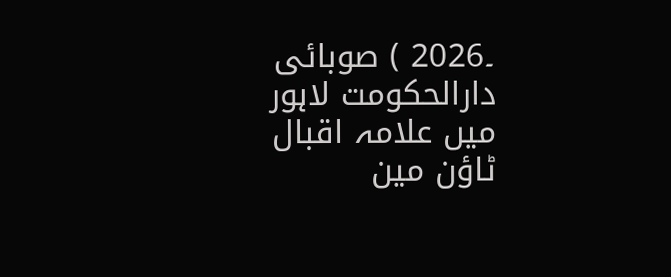۔2026 ) صوبائی دارالحکومت لاہور میں علامہ اقبال ٹاؤن مین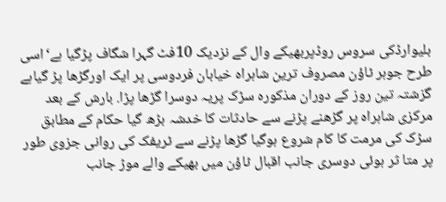بلیوارڈکی سروس روڈپربھیکے وال کے نزدیک 10فٹ گہرا شگاف پڑگیا ہے‘اسی طرح جوہر ٹاؤن مصروف ترین شاہراہ خیابان فردوسی پر ایک اورگڑھا پڑ گیاہے گزشتہ تین روز کے دوران مذکورہ سڑک پریہ دوسرا گڑھا پڑا. بارش کے بعد مرکزی شاہراہ پر گڑھنے پڑنے سے حادثات کا خدشہ بڑھ گیا حکام کے مطابق سڑک کی مرمت کا کام شروع ہوگیا گڑھا پڑنے سے ٹریفک کی روانی جزوی طور پر متا ثر ہوئی دوسری جانب اقبال ٹاؤن میں بھیکے والے موڑ جانب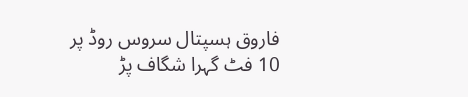فاروق ہسپتال سروس روڈ پر 10 فٹ گہرا شگاف پڑ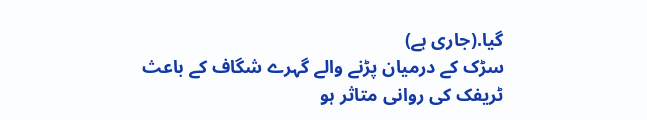گیا.(جاری ہے)
سڑک کے درمیان پڑنے والے گہرے شگاف کے باعث ٹریفک کی روانی متاثر ہو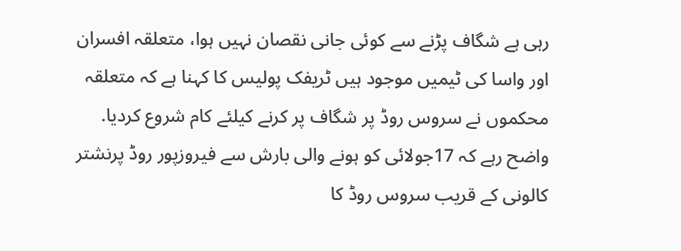رہی ہے شگاف پڑنے سے کوئی جانی نقصان نہیں ہوا، متعلقہ افسران اور واسا کی ٹیمیں موجود ہیں ٹریفک پولیس کا کہنا ہے کہ متعلقہ محکموں نے سروس روڈ پر شگاف پر کرنے کیلئے کام شروع کردیا. واضح رہے کہ 17جولائی کو ہونے والی بارش سے فیروزپور روڈ پرنشتر کالونی کے قریب سروس روڈ کا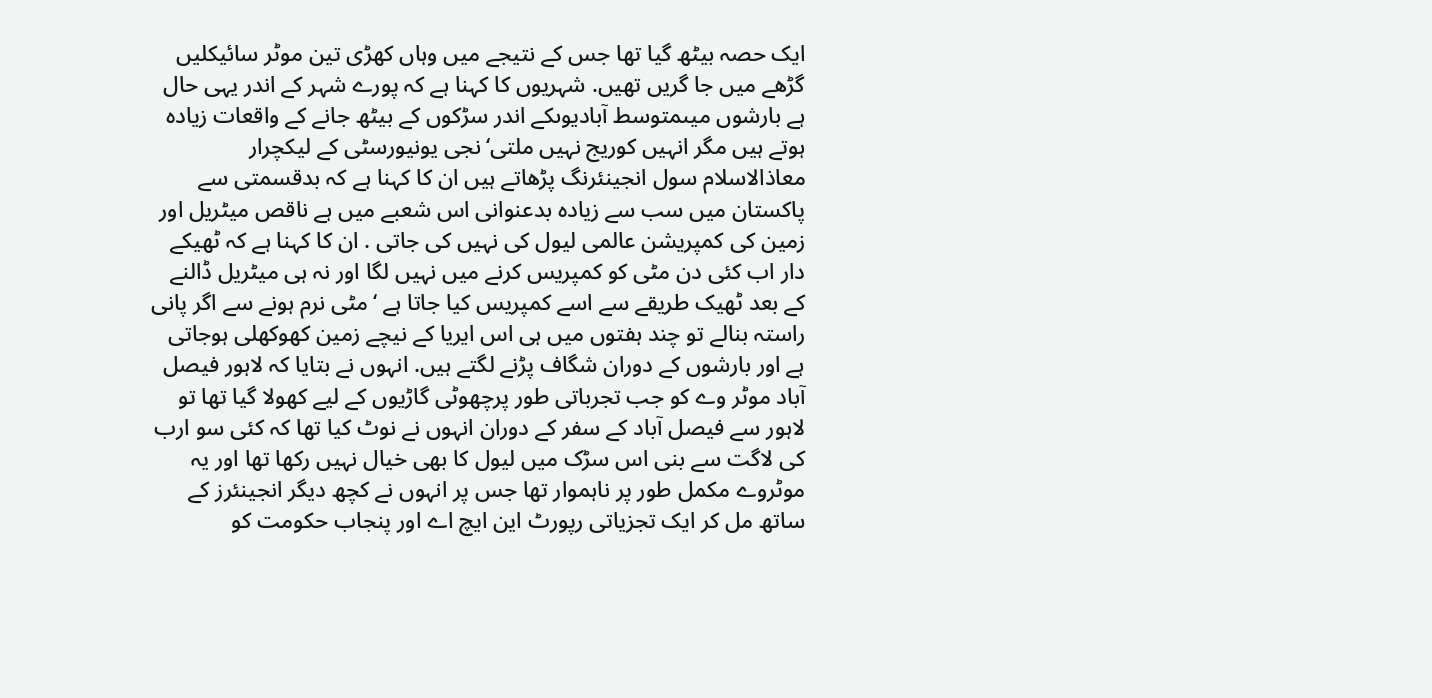ایک حصہ بیٹھ گیا تھا جس کے نتیجے میں وہاں کھڑی تین موٹر سائیکلیں گڑھے میں جا گریں تھیں. شہریوں کا کہنا ہے کہ پورے شہر کے اندر یہی حال ہے بارشوں میںمتوسط آبادیوںکے اندر سڑکوں کے بیٹھ جانے کے واقعات زیادہ ہوتے ہیں مگر انہیں کوریج نہیں ملتی‘نجی یونیورسٹی کے لیکچرار معاذالاسلام سول انجینئرنگ پڑھاتے ہیں ان کا کہنا ہے کہ بدقسمتی سے پاکستان میں سب سے زیادہ بدعنوانی اس شعبے میں ہے ناقص میٹریل اور زمین کی کمپریشن عالمی لیول کی نہیں کی جاتی . ان کا کہنا ہے کہ ٹھیکے دار اب کئی دن مٹی کو کمپریس کرنے میں نہیں لگا اور نہ ہی میٹریل ڈالنے کے بعد ٹھیک طریقے سے اسے کمپریس کیا جاتا ہے ‘مٹی نرم ہونے سے اگر پانی راستہ بنالے تو چند ہفتوں میں ہی اس ایریا کے نیچے زمین کھوکھلی ہوجاتی ہے اور بارشوں کے دوران شگاف پڑنے لگتے ہیں. انہوں نے بتایا کہ لاہور فیصل آباد موٹر وے کو جب تجرباتی طور پرچھوٹی گاڑیوں کے لیے کھولا گیا تھا تو لاہور سے فیصل آباد کے سفر کے دوران انہوں نے نوٹ کیا تھا کہ کئی سو ارب کی لاگت سے بنی اس سڑک میں لیول کا بھی خیال نہیں رکھا تھا اور یہ موٹروے مکمل طور پر ناہموار تھا جس پر انہوں نے کچھ دیگر انجینئرز کے ساتھ مل کر ایک تجزیاتی رپورٹ این ایچ اے اور پنجاب حکومت کو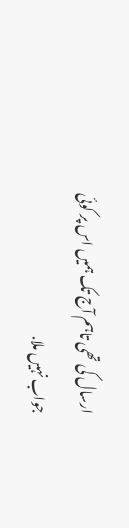ارسال کی تھی تاہم آج تک ہمیں اس پر کوئی جواب نہیں ملا.